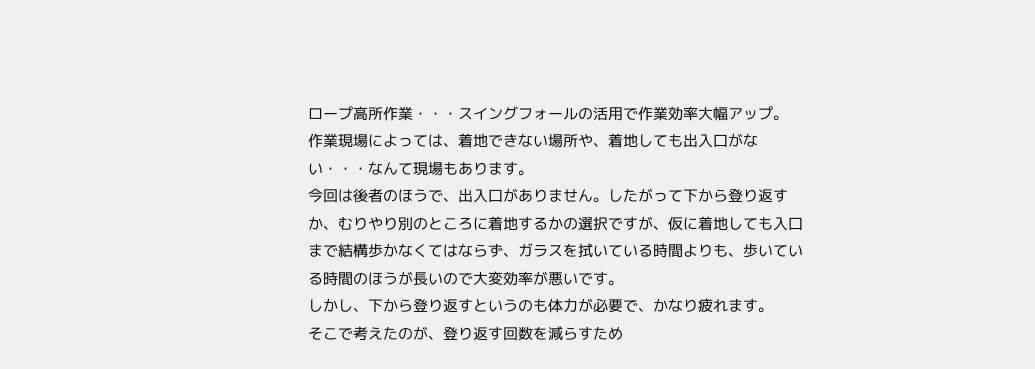ロープ高所作業・・・スイングフォールの活用で作業効率大幅アップ。
作業現場によっては、着地できない場所や、着地しても出入口がない・・・なんて現場もあります。
今回は後者のほうで、出入口がありません。したがって下から登り返すか、むりやり別のところに着地するかの選択ですが、仮に着地しても入口まで結構歩かなくてはならず、ガラスを拭いている時間よりも、歩いている時間のほうが長いので大変効率が悪いです。
しかし、下から登り返すというのも体力が必要で、かなり疲れます。
そこで考えたのが、登り返す回数を減らすため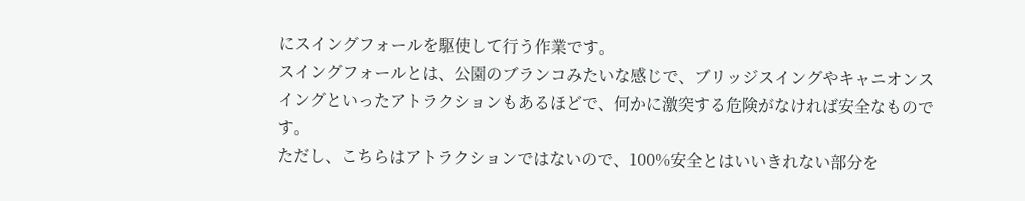にスイングフォールを駆使して行う作業です。
スイングフォールとは、公園のブランコみたいな感じで、ブリッジスイングやキャニオンスイングといったアトラクションもあるほどで、何かに激突する危険がなければ安全なものです。
ただし、こちらはアトラクションではないので、100%安全とはいいきれない部分を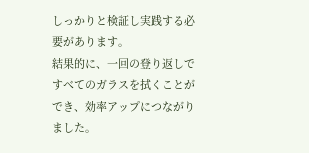しっかりと検証し実践する必要があります。
結果的に、一回の登り返しですべてのガラスを拭くことができ、効率アップにつながりました。